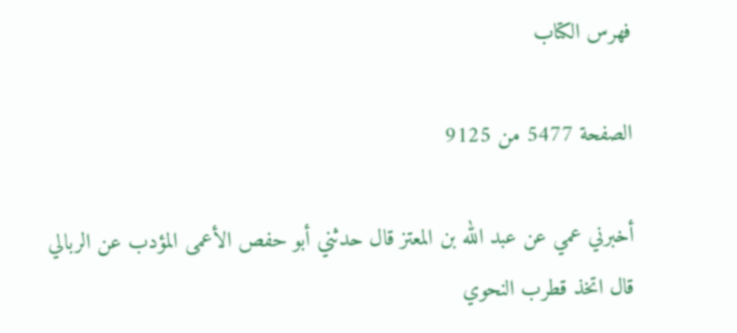فهرس الكتاب

الصفحة 5477 من 9125

أخبرني عمي عن عبد الله بن المعتز قال حدثني أبو حفص الأعمى المؤدب عن الربالي قال اتخذ قطرب النحوي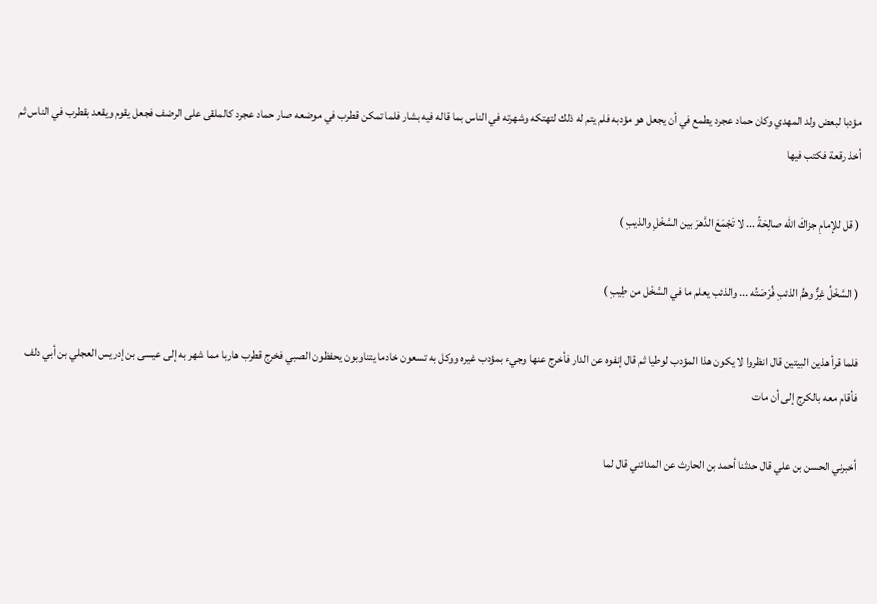مؤدبا لبعض ولد المهدي وكان حماد عجرد يطمع في أن يجعل هو مؤدبه فلم يتم له ذلك لتهتكه وشهرته في الناس بما قاله فيه بشار فلما تمكن قطرب في موضعه صار حماد عجرد كالملقى على الرضف فجعل يقوم ويقعد بقطرب في الناس ثم أخذ رقعة فكتب فيها

( قل للإمامِ جزاكَ الله صالِحَةً ... لا تَجْمَعَ الدَّهرَ بين السَّخْلِ والذيبِ )

( السَّخْلُ غِرٌّ وهمُّ الذئبِ فُرْصَتُه ... والذئب يعلم ما في السَّخْل من طِيبِ )

فلما قرأ هذين البيتين قال انظروا لا يكون هذا المؤدب لوطيا ثم قال إنفوه عن الدار فأخرج عنها وجيء بمؤدب غيره ووكل به تسعون خادما يتناوبون يحفظون الصبي فخرج قطرب هاربا مما شهر به إلى عيسى بن إدريس العجلي بن أبي دلف فأقام معه بالكرج إلى أن مات

أخبرني الحسن بن علي قال حدثنا أحمد بن الحارث عن المدائني قال لما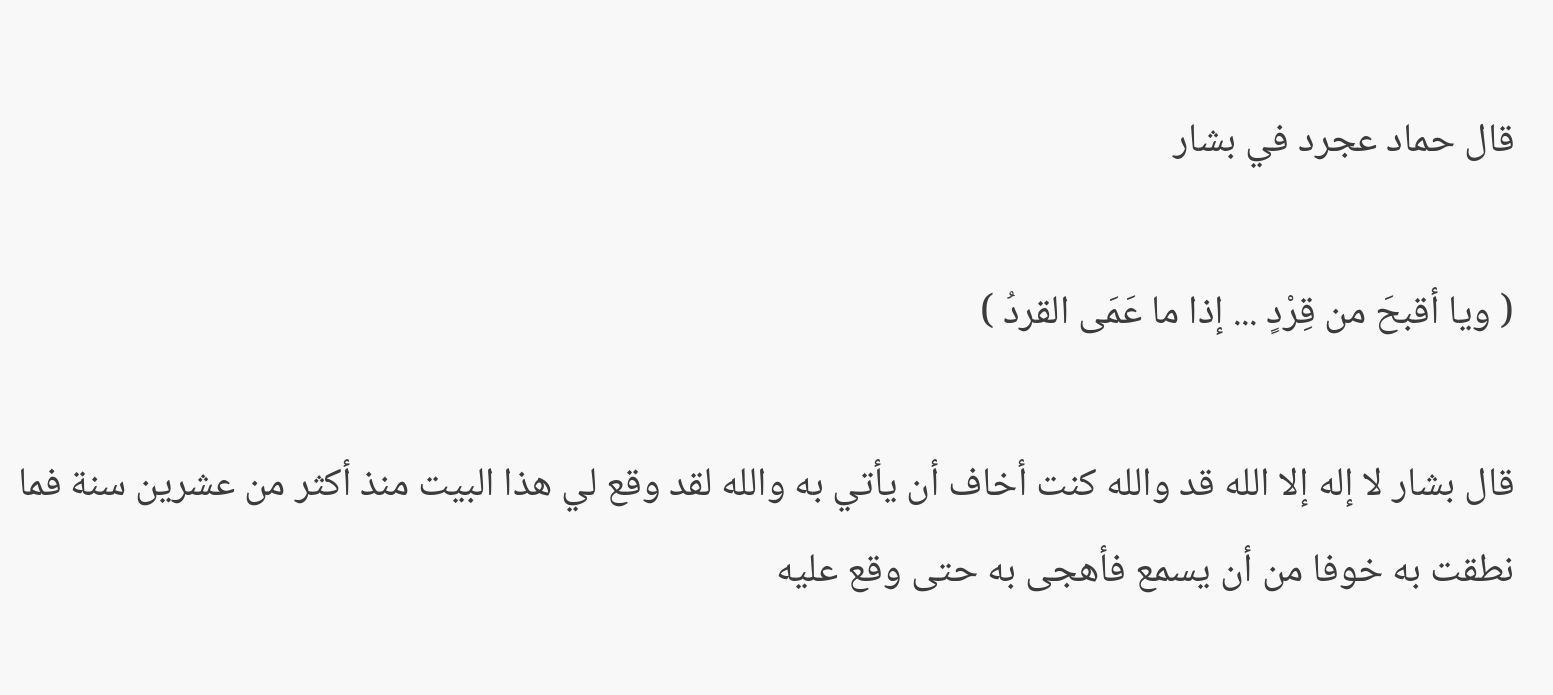قال حماد عجرد في بشار

( ويا أقبحَ من قِرْدٍ ... إذا ما عَمَى القردُ )

قال بشار لا إله إلا الله قد والله كنت أخاف أن يأتي به والله لقد وقع لي هذا البيت منذ أكثر من عشرين سنة فما نطقت به خوفا من أن يسمع فأهجى به حتى وقع عليه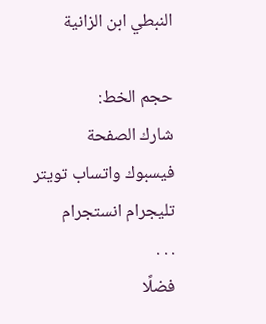النبطي ابن الزانية

حجم الخط:
شارك الصفحة
فيسبوك واتساب تويتر تليجرام انستجرام
. . .
فضلًا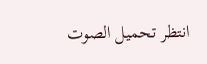انتظر تحميل الصوت